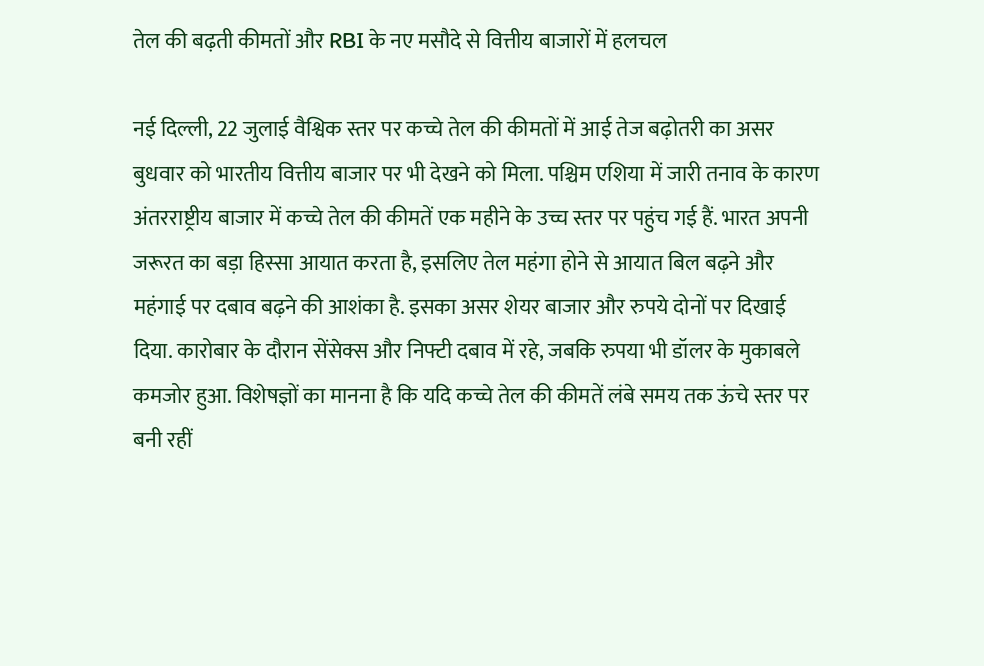तेल की बढ़ती कीमतों और RBI के नए मसौदे से वित्तीय बाजारों में हलचल

नई दिल्ली, 22 जुलाई वैश्विक स्तर पर कच्चे तेल की कीमतों में आई तेज बढ़ोतरी का असर बुधवार को भारतीय वित्तीय बाजार पर भी देखने को मिला. पश्चिम एशिया में जारी तनाव के कारण अंतरराष्ट्रीय बाजार में कच्चे तेल की कीमतें एक महीने के उच्च स्तर पर पहुंच गई हैं. भारत अपनी जरूरत का बड़ा हिस्सा आयात करता है, इसलिए तेल महंगा होने से आयात बिल बढ़ने और महंगाई पर दबाव बढ़ने की आशंका है. इसका असर शेयर बाजार और रुपये दोनों पर दिखाई दिया. कारोबार के दौरान सेंसेक्स और निफ्टी दबाव में रहे, जबकि रुपया भी डॉलर के मुकाबले कमजोर हुआ. विशेषज्ञों का मानना है कि यदि कच्चे तेल की कीमतें लंबे समय तक ऊंचे स्तर पर बनी रहीं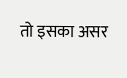तो इसका असर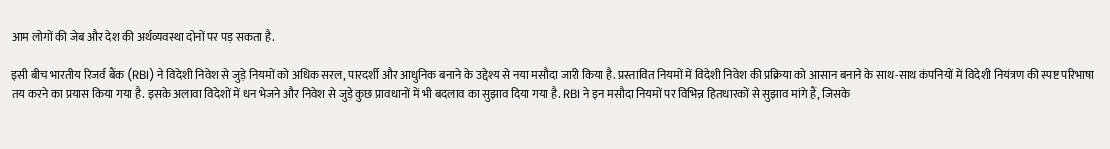आम लोगों की जेब और देश की अर्थव्यवस्था दोनों पर पड़ सकता है.

इसी बीच भारतीय रिजर्व बैंक (RBI) ने विदेशी निवेश से जुड़े नियमों को अधिक सरल, पारदर्शी और आधुनिक बनाने के उद्देश्य से नया मसौदा जारी किया है. प्रस्तावित नियमों में विदेशी निवेश की प्रक्रिया को आसान बनाने के साथ-साथ कंपनियों में विदेशी नियंत्रण की स्पष्ट परिभाषा तय करने का प्रयास किया गया है. इसके अलावा विदेशों में धन भेजने और निवेश से जुड़े कुछ प्रावधानों में भी बदलाव का सुझाव दिया गया है. RBI ने इन मसौदा नियमों पर विभिन्न हितधारकों से सुझाव मांगे हैं, जिसके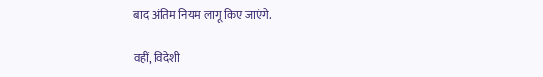बाद अंतिम नियम लागू किए जाएंगे.

वहीं, विदेशी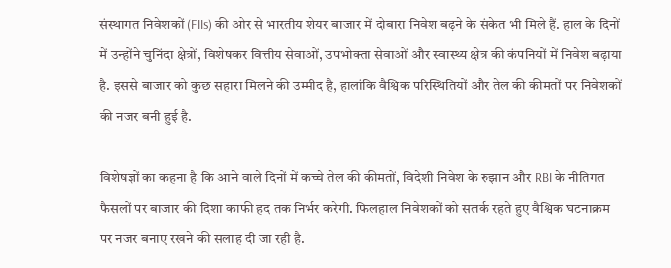संस्थागत निवेशकों (FIIs) की ओर से भारतीय शेयर बाजार में दोबारा निवेश बढ़ने के संकेत भी मिले हैं. हाल के दिनों में उन्होंने चुनिंदा क्षेत्रों, विशेषकर वित्तीय सेवाओं, उपभोक्ता सेवाओं और स्वास्थ्य क्षेत्र की कंपनियों में निवेश बढ़ाया है. इससे बाजार को कुछ सहारा मिलने की उम्मीद है, हालांकि वैश्विक परिस्थितियों और तेल की कीमतों पर निवेशकों की नजर बनी हुई है.

विशेषज्ञों का कहना है कि आने वाले दिनों में कच्चे तेल की कीमतों, विदेशी निवेश के रुझान और RBI के नीतिगत फैसलों पर बाजार की दिशा काफी हद तक निर्भर करेगी. फिलहाल निवेशकों को सतर्क रहते हुए वैश्विक घटनाक्रम पर नजर बनाए रखने की सलाह दी जा रही है.